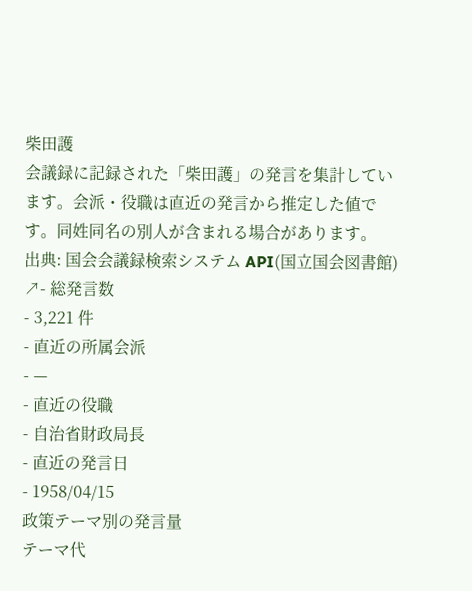柴田護
会議録に記録された「柴田護」の発言を集計しています。会派・役職は直近の発言から推定した値です。同姓同名の別人が含まれる場合があります。
出典: 国会会議録検索システム API(国立国会図書館) ↗- 総発言数
- 3,221 件
- 直近の所属会派
- —
- 直近の役職
- 自治省財政局長
- 直近の発言日
- 1958/04/15
政策テーマ別の発言量
テーマ代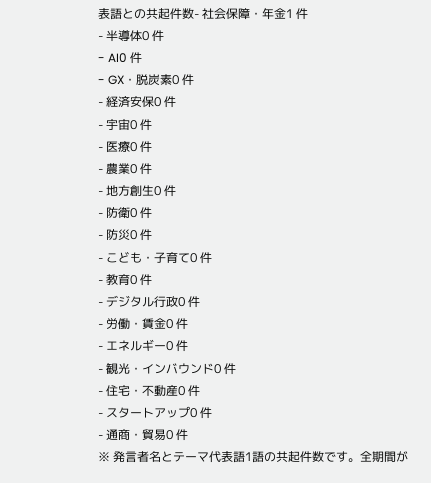表語との共起件数- 社会保障・年金1 件
- 半導体0 件
- AI0 件
- GX・脱炭素0 件
- 経済安保0 件
- 宇宙0 件
- 医療0 件
- 農業0 件
- 地方創生0 件
- 防衛0 件
- 防災0 件
- こども・子育て0 件
- 教育0 件
- デジタル行政0 件
- 労働・賃金0 件
- エネルギー0 件
- 観光・インバウンド0 件
- 住宅・不動産0 件
- スタートアップ0 件
- 通商・貿易0 件
※ 発言者名とテーマ代表語1語の共起件数です。全期間が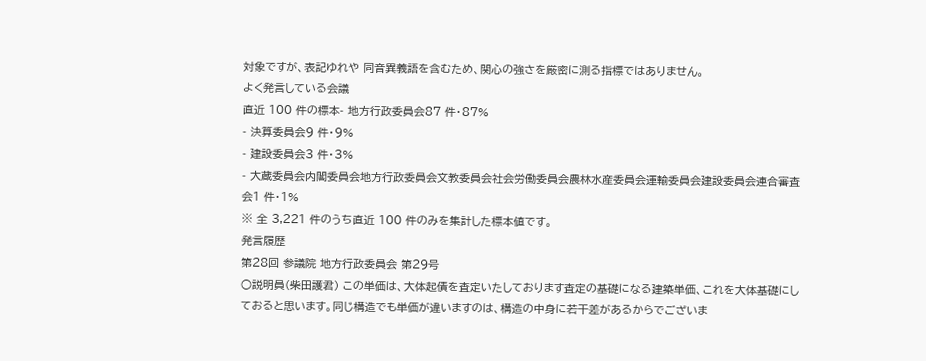対象ですが、表記ゆれや 同音異義語を含むため、関心の強さを厳密に測る指標ではありません。
よく発言している会議
直近 100 件の標本- 地方行政委員会87 件・87%
- 決算委員会9 件・9%
- 建設委員会3 件・3%
- 大蔵委員会内閣委員会地方行政委員会文教委員会社会労働委員会農林水産委員会運輸委員会建設委員会連合審査会1 件・1%
※ 全 3,221 件のうち直近 100 件のみを集計した標本値です。
発言履歴
第28回 参議院 地方行政委員会 第29号
○説明員(柴田護君) この単価は、大体起債を査定いたしております査定の基礎になる建築単価、これを大体基礎にしておると思います。同じ構造でも単価が違いますのは、構造の中身に若干差があるからでございま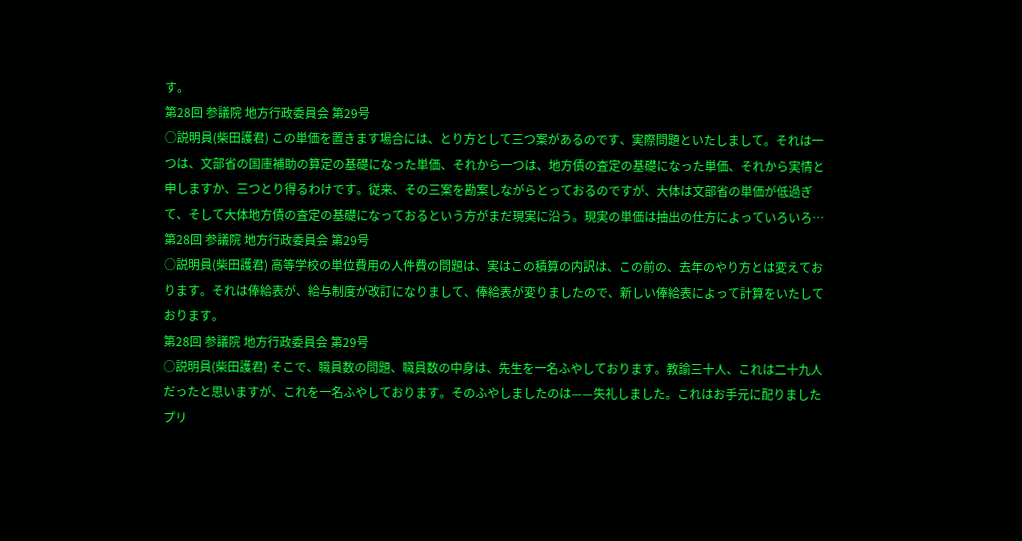す。
第28回 参議院 地方行政委員会 第29号
○説明員(柴田護君) この単価を置きます場合には、とり方として三つ案があるのです、実際問題といたしまして。それは一つは、文部省の国庫補助の算定の基礎になった単価、それから一つは、地方債の査定の基礎になった単価、それから実情と申しますか、三つとり得るわけです。従来、その三案を勘案しながらとっておるのですが、大体は文部省の単価が低過ぎて、そして大体地方債の査定の基礎になっておるという方がまだ現実に沿う。現実の単価は抽出の仕方によっていろいろ…
第28回 参議院 地方行政委員会 第29号
○説明員(柴田護君) 高等学校の単位費用の人件費の問題は、実はこの積算の内訳は、この前の、去年のやり方とは変えております。それは俸給表が、給与制度が改訂になりまして、俸給表が変りましたので、新しい俸給表によって計算をいたしております。
第28回 参議院 地方行政委員会 第29号
○説明員(柴田護君) そこで、職員数の問題、職員数の中身は、先生を一名ふやしております。教諭三十人、これは二十九人だったと思いますが、これを一名ふやしております。そのふやしましたのは——失礼しました。これはお手元に配りましたプリ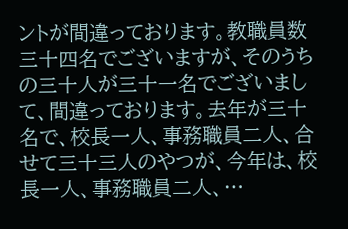ントが間違っております。教職員数三十四名でございますが、そのうちの三十人が三十一名でございまして、間違っております。去年が三十名で、校長一人、事務職員二人、合せて三十三人のやつが、今年は、校長一人、事務職員二人、…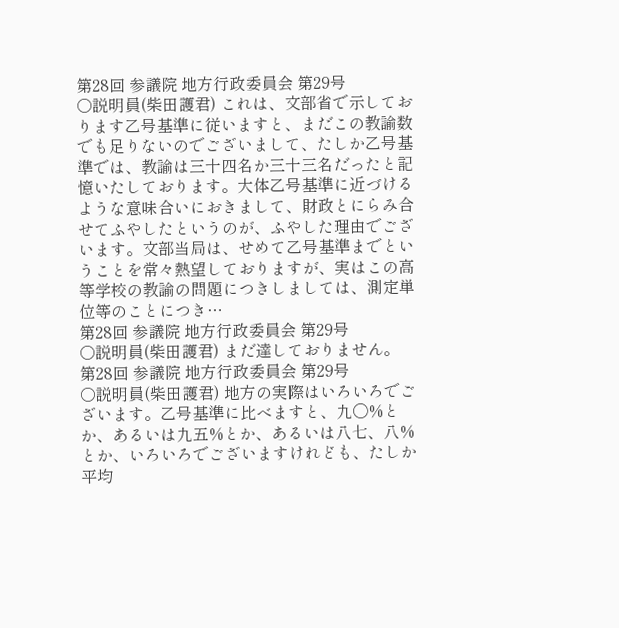第28回 参議院 地方行政委員会 第29号
○説明員(柴田護君) これは、文部省で示しております乙号基準に従いますと、まだこの教諭数でも足りないのでございまして、たしか乙号基準では、教諭は三十四名か三十三名だったと記憶いたしております。大体乙号基準に近づけるような意味合いにおきまして、財政とにらみ合せてふやしたというのが、ふやした理由でございます。文部当局は、せめて乙号基準までということを常々熱望しておりますが、実はこの高等学校の教諭の問題につきしましては、測定単位等のことにつき…
第28回 参議院 地方行政委員会 第29号
○説明員(柴田護君) まだ達しておりません。
第28回 参議院 地方行政委員会 第29号
○説明員(柴田護君) 地方の実際はいろいろでございます。乙号基準に比べますと、九〇%とか、あるいは九五%とか、あるいは八七、八%とか、いろいろでございますけれども、たしか平均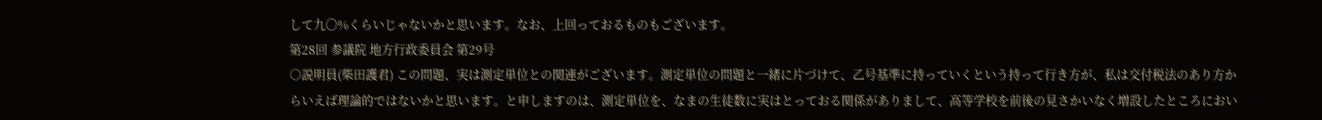して九〇%くらいじゃないかと思います。なお、上回っておるものもございます。
第28回 参議院 地方行政委員会 第29号
○説明員(柴田護君) この問題、実は測定単位との関連がございます。測定単位の問題と一緒に片づけて、乙号基準に持っていくという持って行き方が、私は交付税法のあり方からいえば理論的ではないかと思います。と申しますのは、測定単位を、なまの生徒数に実はとっておる関係がありまして、高等学校を前後の見さかいなく増設したところにおい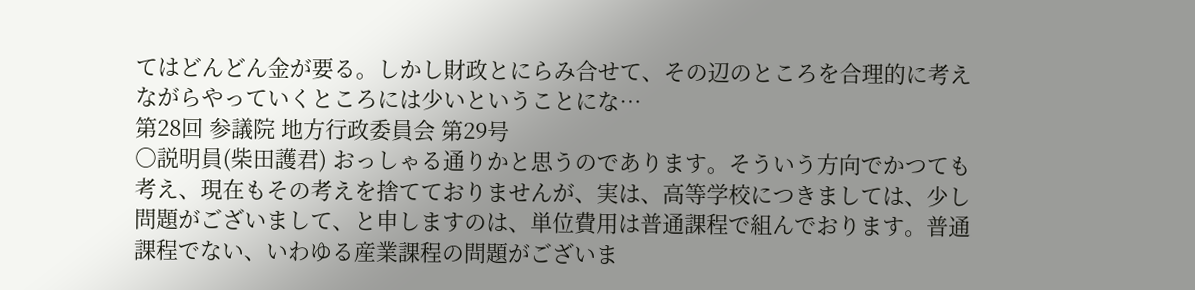てはどんどん金が要る。しかし財政とにらみ合せて、その辺のところを合理的に考えながらやっていくところには少いということにな…
第28回 参議院 地方行政委員会 第29号
○説明員(柴田護君) おっしゃる通りかと思うのであります。そういう方向でかつても考え、現在もその考えを捨てておりませんが、実は、高等学校につきましては、少し問題がございまして、と申しますのは、単位費用は普通課程で組んでおります。普通課程でない、いわゆる産業課程の問題がございま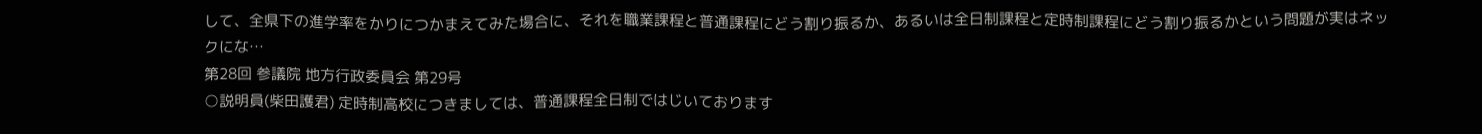して、全県下の進学率をかりにつかまえてみた場合に、それを職業課程と普通課程にどう割り振るか、あるいは全日制課程と定時制課程にどう割り振るかという問題が実はネックにな…
第28回 参議院 地方行政委員会 第29号
○説明員(柴田護君) 定時制高校につきましては、普通課程全日制ではじいております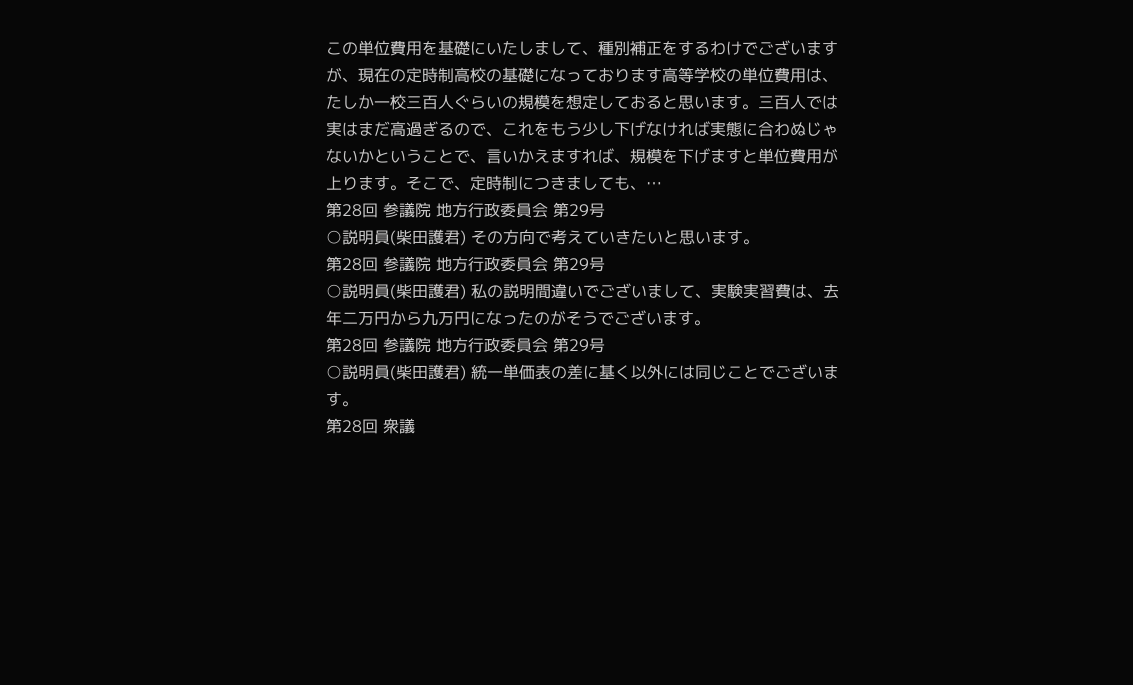この単位費用を基礎にいたしまして、種別補正をするわけでございますが、現在の定時制高校の基礎になっております高等学校の単位費用は、たしか一校三百人ぐらいの規模を想定しておると思います。三百人では実はまだ高過ぎるので、これをもう少し下げなければ実態に合わぬじゃないかということで、言いかえますれば、規模を下げますと単位費用が上ります。そこで、定時制につきましても、…
第28回 参議院 地方行政委員会 第29号
○説明員(柴田護君) その方向で考えていきたいと思います。
第28回 参議院 地方行政委員会 第29号
○説明員(柴田護君) 私の説明間違いでございまして、実験実習費は、去年二万円から九万円になったのがそうでございます。
第28回 参議院 地方行政委員会 第29号
○説明員(柴田護君) 統一単価表の差に基く以外には同じことでございます。
第28回 衆議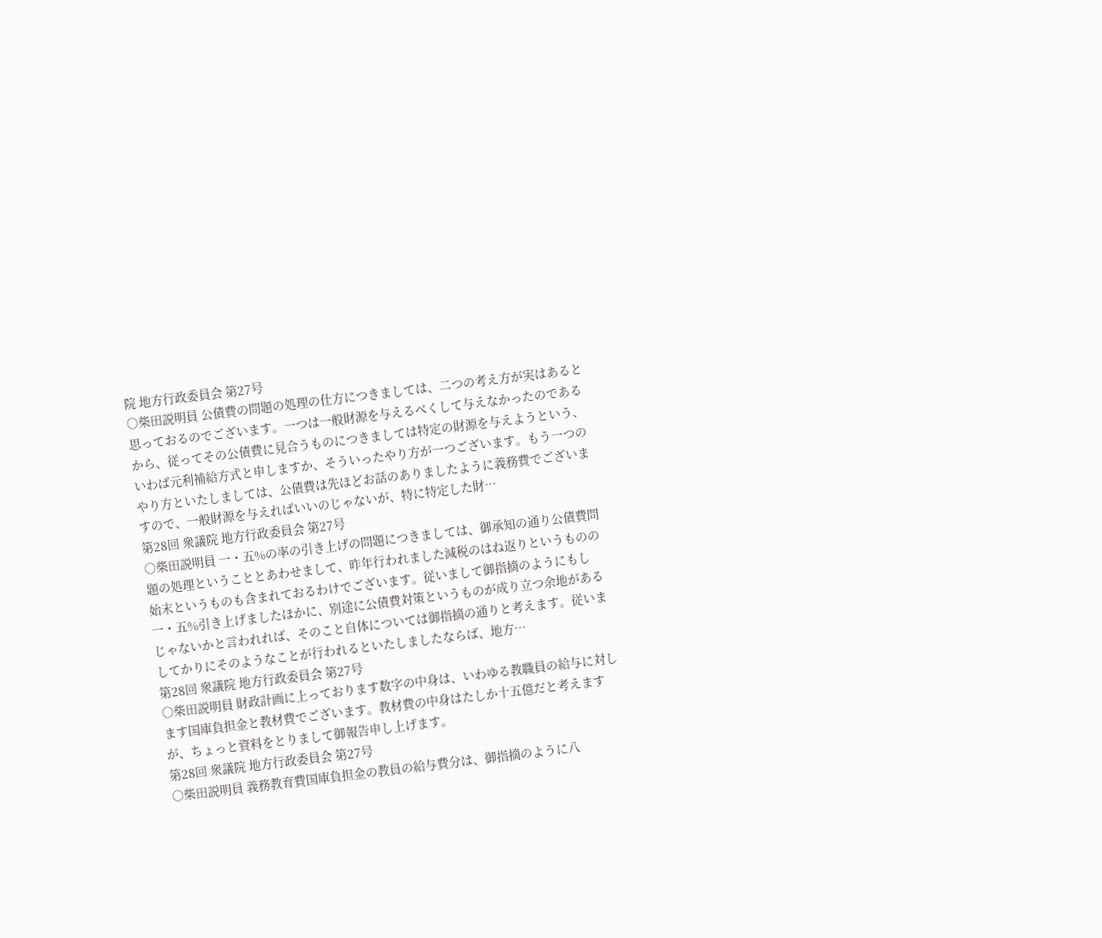院 地方行政委員会 第27号
○柴田説明員 公債費の問題の処理の仕方につきましては、二つの考え方が実はあると思っておるのでございます。一つは一般財源を与えるべくして与えなかったのであるから、従ってその公債費に見合うものにつきましては特定の財源を与えようという、いわば元利補給方式と申しますか、そういったやり方が一つございます。もう一つのやり方といたしましては、公債費は先ほどお話のありましたように義務費でございますので、一般財源を与えればいいのじゃないが、特に特定した財…
第28回 衆議院 地方行政委員会 第27号
○柴田説明員 一・五%の率の引き上げの問題につきましては、御承知の通り公債費問題の処理ということとあわせまして、昨年行われました減税のはね返りというものの始末というものも含まれておるわけでございます。従いまして御指摘のようにもし一・五%引き上げましたほかに、別途に公債費対策というものが成り立つ余地があるじゃないかと言われれば、そのこと自体については御指摘の通りと考えます。従いましてかりにそのようなことが行われるといたしましたならば、地方…
第28回 衆議院 地方行政委員会 第27号
○柴田説明員 財政計画に上っております数字の中身は、いわゆる教職員の給与に対します国庫負担金と教材費でございます。教材費の中身はたしか十五億だと考えますが、ちょっと資料をとりまして御報告申し上げます。
第28回 衆議院 地方行政委員会 第27号
○柴田説明員 義務教育費国庫負担金の教員の給与費分は、御指摘のように八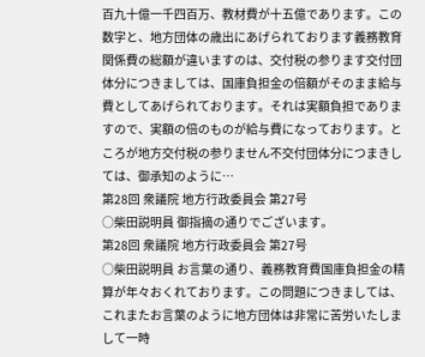百九十億一千四百万、教材費が十五億であります。この数字と、地方団体の歳出にあげられております義務教育関係費の総額が違いますのは、交付税の参ります交付団体分につきましては、国庫負担金の倍額がそのまま給与費としてあげられております。それは実額負担でありますので、実額の倍のものが給与費になっております。ところが地方交付税の参りません不交付団体分につまきしては、御承知のように…
第28回 衆議院 地方行政委員会 第27号
○柴田説明員 御指摘の通りでございます。
第28回 衆議院 地方行政委員会 第27号
○柴田説明員 お言葉の通り、義務教育費国庫負担金の精算が年々おくれております。この問題につきましては、これまたお言葉のように地方団体は非常に苦労いたしまして一時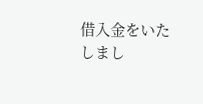借入金をいたしまし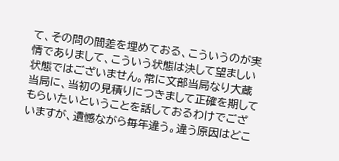て、その問の間差を埋めておる、こういうのが実情でありまして、こういう状態は決して望ましい状態ではございません。常に文部当局なり大蔵当局に、当初の見積りにつきまして正確を期してもらいたいということを話しておるわけでございますが、遺憾ながら毎年違う。違う原因はどこ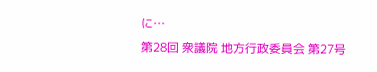に…
第28回 衆議院 地方行政委員会 第27号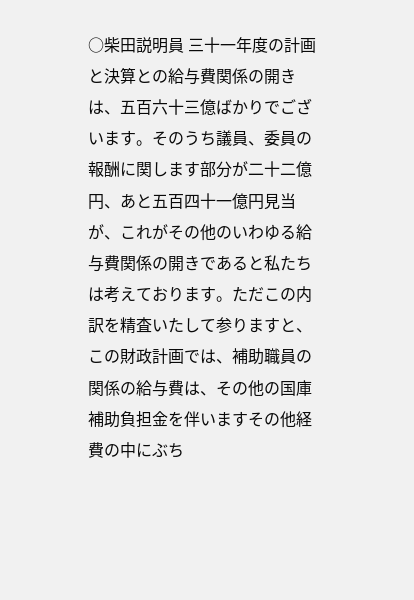○柴田説明員 三十一年度の計画と決算との給与費関係の開きは、五百六十三億ばかりでございます。そのうち議員、委員の報酬に関します部分が二十二億円、あと五百四十一億円見当が、これがその他のいわゆる給与費関係の開きであると私たちは考えております。ただこの内訳を精査いたして参りますと、この財政計画では、補助職員の関係の給与費は、その他の国庫補助負担金を伴いますその他経費の中にぶち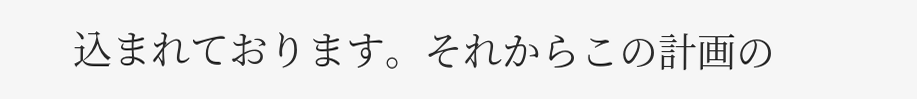込まれております。それからこの計画の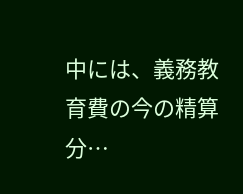中には、義務教育費の今の精算分…